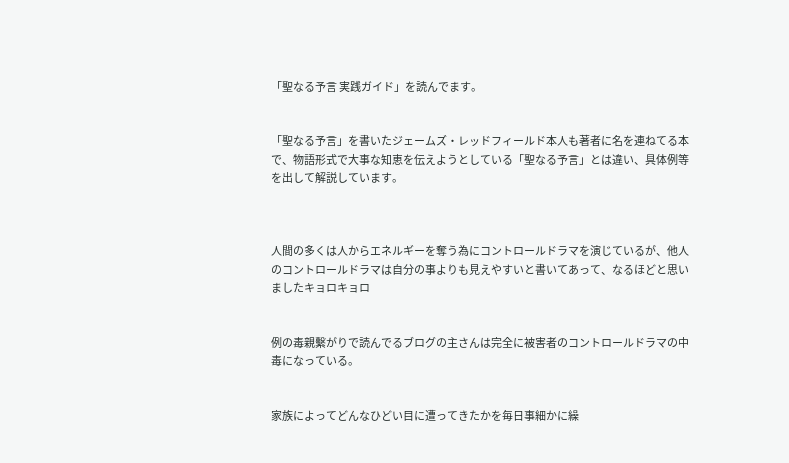「聖なる予言 実践ガイド」を読んでます。


「聖なる予言」を書いたジェームズ・レッドフィールド本人も著者に名を連ねてる本で、物語形式で大事な知恵を伝えようとしている「聖なる予言」とは違い、具体例等を出して解説しています。



人間の多くは人からエネルギーを奪う為にコントロールドラマを演じているが、他人のコントロールドラマは自分の事よりも見えやすいと書いてあって、なるほどと思いましたキョロキョロ


例の毒親繫がりで読んでるブログの主さんは完全に被害者のコントロールドラマの中毒になっている。


家族によってどんなひどい目に遭ってきたかを毎日事細かに繰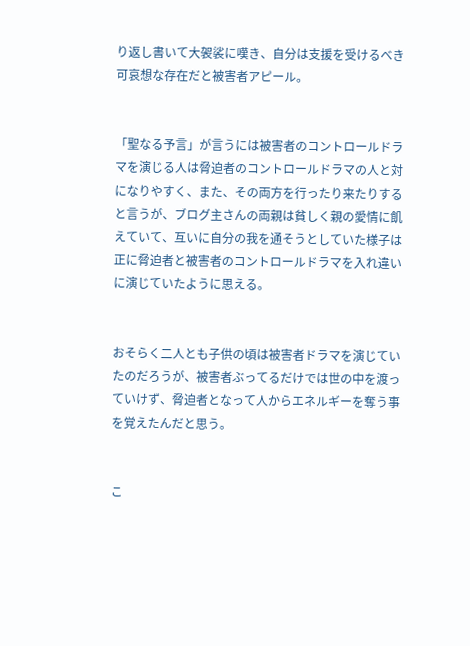り返し書いて大袈裟に嘆き、自分は支援を受けるべき可哀想な存在だと被害者アピール。


「聖なる予言」が言うには被害者のコントロールドラマを演じる人は脅迫者のコントロールドラマの人と対になりやすく、また、その両方を行ったり来たりすると言うが、ブログ主さんの両親は貧しく親の愛情に飢えていて、互いに自分の我を通そうとしていた様子は正に脅迫者と被害者のコントロールドラマを入れ違いに演じていたように思える。


おそらく二人とも子供の頃は被害者ドラマを演じていたのだろうが、被害者ぶってるだけでは世の中を渡っていけず、脅迫者となって人からエネルギーを奪う事を覚えたんだと思う。


こ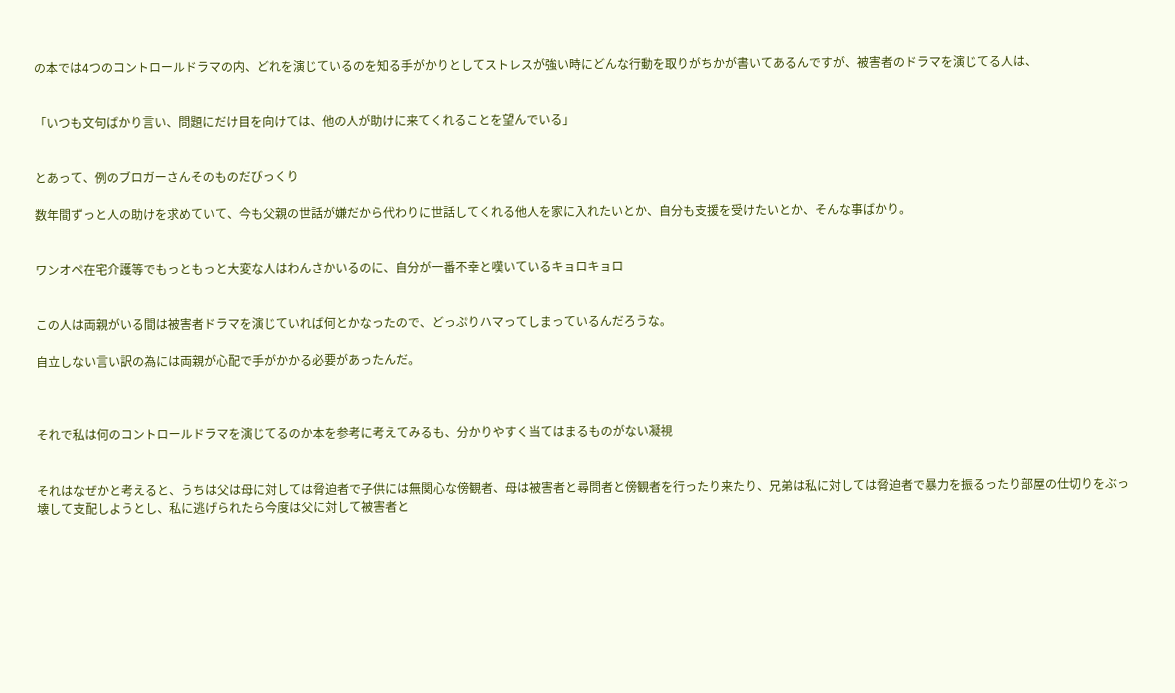の本では4つのコントロールドラマの内、どれを演じているのを知る手がかりとしてストレスが強い時にどんな行動を取りがちかが書いてあるんですが、被害者のドラマを演じてる人は、


「いつも文句ばかり言い、問題にだけ目を向けては、他の人が助けに来てくれることを望んでいる」


とあって、例のブロガーさんそのものだびっくり

数年間ずっと人の助けを求めていて、今も父親の世話が嫌だから代わりに世話してくれる他人を家に入れたいとか、自分も支援を受けたいとか、そんな事ばかり。


ワンオペ在宅介護等でもっともっと大変な人はわんさかいるのに、自分が一番不幸と嘆いているキョロキョロ


この人は両親がいる間は被害者ドラマを演じていれば何とかなったので、どっぷりハマってしまっているんだろうな。

自立しない言い訳の為には両親が心配で手がかかる必要があったんだ。



それで私は何のコントロールドラマを演じてるのか本を参考に考えてみるも、分かりやすく当てはまるものがない凝視


それはなぜかと考えると、うちは父は母に対しては脅迫者で子供には無関心な傍観者、母は被害者と尋問者と傍観者を行ったり来たり、兄弟は私に対しては脅迫者で暴力を振るったり部屋の仕切りをぶっ壊して支配しようとし、私に逃げられたら今度は父に対して被害者と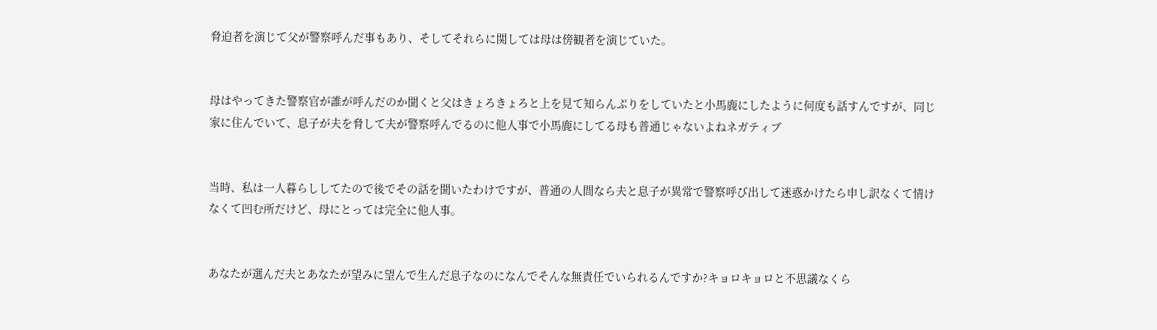脅迫者を演じて父が警察呼んだ事もあり、そしてそれらに関しては母は傍観者を演じていた。


母はやってきた警察官が誰が呼んだのか聞くと父はきょろきょろと上を見て知らんぷりをしていたと小馬鹿にしたように何度も話すんですが、同じ家に住んでいて、息子が夫を脅して夫が警察呼んでるのに他人事で小馬鹿にしてる母も普通じゃないよねネガティブ


当時、私は一人暮らししてたので後でその話を聞いたわけですが、普通の人間なら夫と息子が異常で警察呼び出して迷惑かけたら申し訳なくて情けなくて凹む所だけど、母にとっては完全に他人事。


あなたが選んだ夫とあなたが望みに望んで生んだ息子なのになんでそんな無責任でいられるんですか?キョロキョロと不思議なくら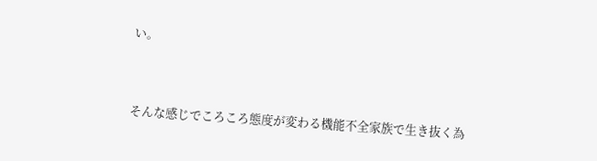い。



そんな感じでころころ態度が変わる機能不全家族で生き抜く為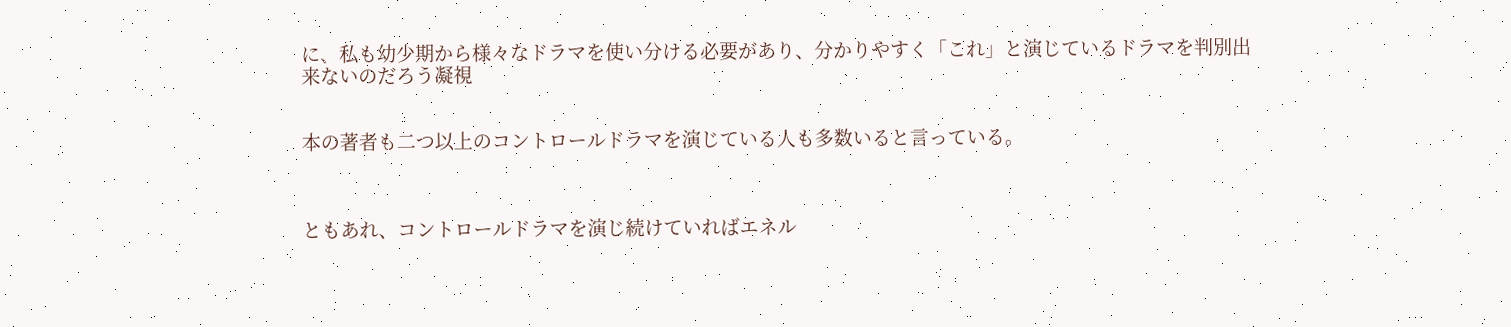に、私も幼少期から様々なドラマを使い分ける必要があり、分かりやすく「これ」と演じているドラマを判別出来ないのだろう凝視


本の著者も二つ以上のコントロールドラマを演じている人も多数いると言っている。



ともあれ、コントロールドラマを演じ続けていればエネル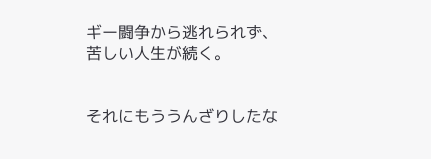ギー闘争から逃れられず、苦しい人生が続く。


それにもううんざりしたな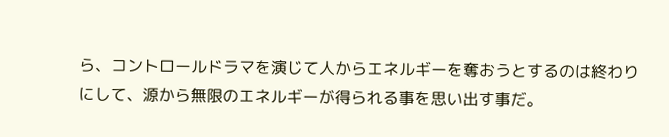ら、コントロールドラマを演じて人からエネルギーを奪おうとするのは終わりにして、源から無限のエネルギーが得られる事を思い出す事だ。